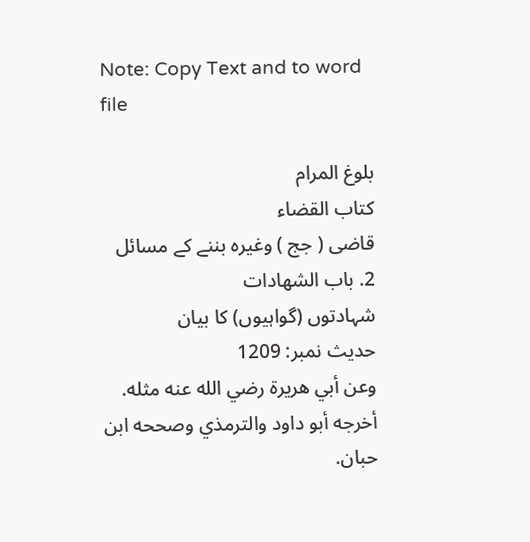Note: Copy Text and to word file

بلوغ المرام
كتاب القضاء
قاضی ( جج ) وغیرہ بننے کے مسائل
2. باب الشهادات
شہادتوں (گواہیوں) کا بیان
حدیث نمبر: 1209
وعن أبي هريرة رضي الله عنه مثله. أخرجه أبو داود والترمذي وصححه ابن حبان.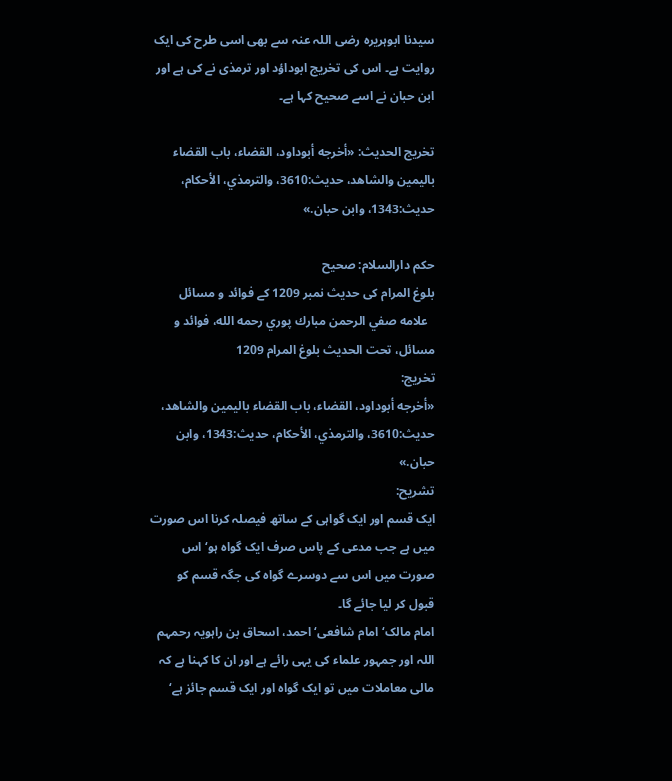سیدنا ابوہریرہ رضی اللہ عنہ سے بھی اسی طرح کی ایک روایت ہے۔ اس کی تخریج ابوداؤد اور ترمذی نے کی ہے اور ابن حبان نے اسے صحیح کہا ہے۔

تخریج الحدیث: «أخرجه أبوداود، القضاء، باب القضاء باليمين والشاهد، حديث:3610، والترمذي، الأحكام، حديث:1343، وابن حبان.»

حكم دارالسلام: صحيح
بلوغ المرام کی حدیث نمبر 1209 کے فوائد و مسائل
  علامه صفي الرحمن مبارك پوري رحمه الله، فوائد و مسائل، تحت الحديث بلوغ المرام 1209
تخریج:
«أخرجه أبوداود، القضاء، باب القضاء باليمين والشاهد، حديث:3610، والترمذي، الأحكام، حديث:1343، وابن حبان.»
تشریح:
ایک قسم اور ایک گواہی کے ساتھ فیصلہ کرنا اس صورت میں ہے جب مدعی کے پاس صرف ایک گواہ ہو‘ اس صورت میں اس سے دوسرے گواہ کی جگہ قسم کو قبول کر لیا جائے گا۔
امام مالک‘ امام شافعی‘ احمد، اسحاق بن راہویہ رحمہم اللہ اور جمہور علماء کی یہی رائے ہے اور ان کا کہنا ہے کہ مالی معاملات میں تو ایک گواہ اور ایک قسم جائز ہے‘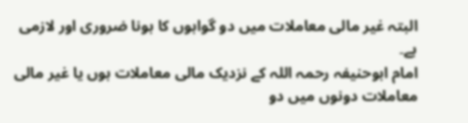البتہ غیر مالی معاملات میں دو گواہوں کا ہونا ضروری اور لازمی ہے۔
امام ابوحنیفہ رحمہ اللہ کے نزدیک مالی معاملات ہوں یا غیر مالی معاملات دونوں میں دو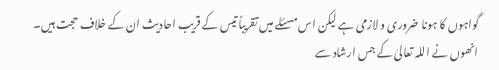گواہوں کا ہونا ضروری و لازمی ہے لیکن اس مسئلے میں تقریباً تیس کے قریب احادیث ان کے خلاف حجت ہیں۔
انھوں نے اللہ تعالیٰ کے جس ارشاد سے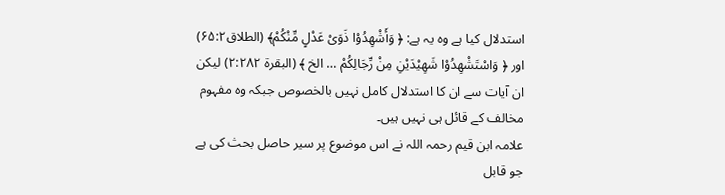استدلال کیا ہے وہ یہ ہے: ﴿ وَأَشْھِدُوْا ذَوَیْ عَدْلٍ مِّنْکُمْ﴾ (الطلاق۶۵:۲) اور ﴿ وَاسْتَشْھِدُوْا شَھِیْدَیْنِ مِنْ رِّجَالِکُمْ … الخ ﴾ (البقرۃ ۲:۲۸۲) لیکن ان آیات سے ان کا استدلال کامل نہیں بالخصوص جبکہ وہ مفہوم مخالف کے قائل ہی نہیں ہیں۔
علامہ ابن قیم رحمہ اللہ نے اس موضوع پر سیر حاصل بحث کی ہے جو قابل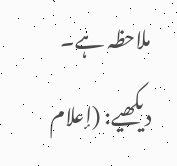ملاحظہ ہے۔
دیکھیے: (إعلام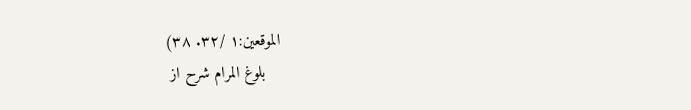الموقعین:۱ /۳۲. ۳۸)
   بلوغ المرام شرح از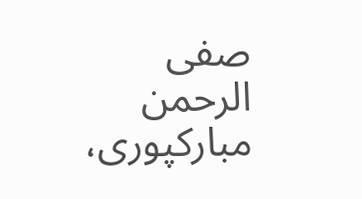صفی الرحمن مبارکپوری،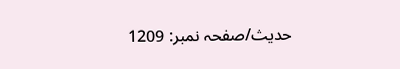حدیث/صفحہ نمبر: 1209